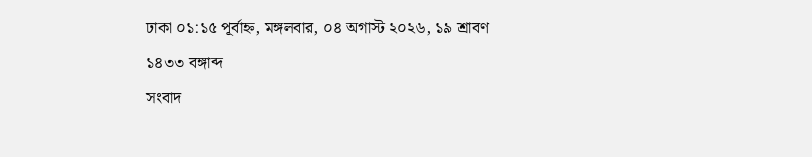ঢাকা ০১:১৫ পূর্বাহ্ন, মঙ্গলবার, ০৪ অগাস্ট ২০২৬, ১৯ শ্রাবণ ১৪৩৩ বঙ্গাব্দ
সংবাদ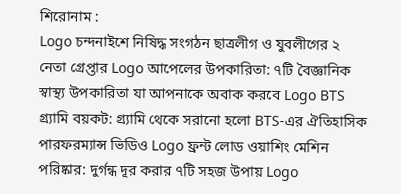শিরোনাম :
Logo চন্দনাইশে নিষিদ্ধ সংগঠন ছাত্রলীগ ও যুবলীগের ২ নেতা গ্রেপ্তার Logo আপেলের উপকারিতা: ৭টি বৈজ্ঞানিক স্বাস্থ্য উপকারিতা যা আপনাকে অবাক করবে Logo BTS গ্র্যামি বয়কট: গ্র্যামি থেকে সরানো হলো BTS-এর ঐতিহাসিক পারফরম্যান্স ভিডিও Logo ফ্রন্ট লোড ওয়াশিং মেশিন পরিষ্কার: দুর্গন্ধ দূর করার ৭টি সহজ উপায় Logo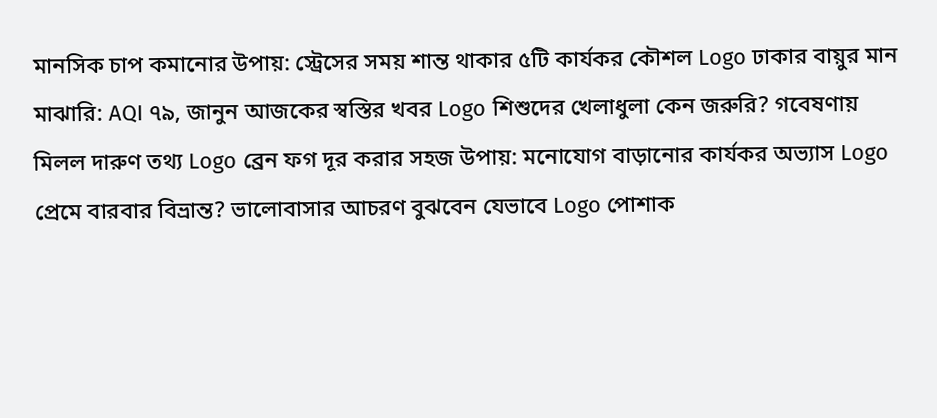মানসিক চাপ কমানোর উপায়: স্ট্রেসের সময় শান্ত থাকার ৫টি কার্যকর কৌশল Logo ঢাকার বায়ুর মান মাঝারি: AQI ৭৯, জানুন আজকের স্বস্তির খবর Logo শিশুদের খেলাধুলা কেন জরুরি? গবেষণায় মিলল দারুণ তথ্য Logo ব্রেন ফগ দূর করার সহজ উপায়: মনোযোগ বাড়ানোর কার্যকর অভ্যাস Logo প্রেমে বারবার বিভ্রান্ত? ভালোবাসার আচরণ বুঝবেন যেভাবে Logo পোশাক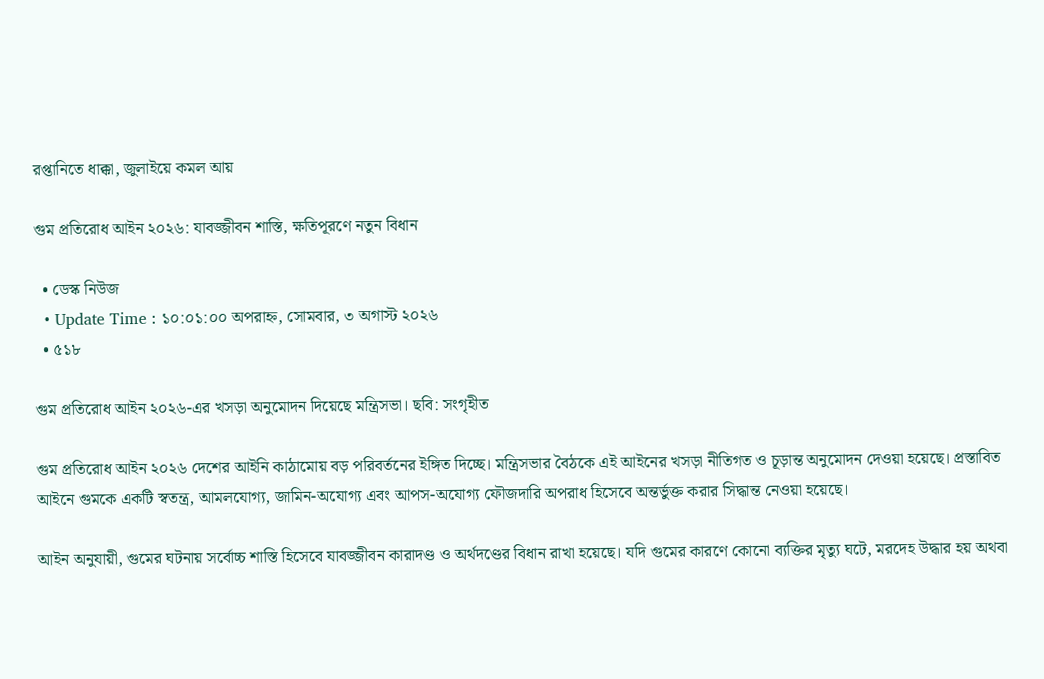রপ্তানিতে ধাক্কা, জুলাইয়ে কমল আয়

গুম প্রতিরোধ আইন ২০২৬: যাবজ্জীবন শাস্তি, ক্ষতিপূরণে নতুন বিধান

  • ডেস্ক নিউজ
  • Update Time : ১০:০১:০০ অপরাহ্ন, সোমবার, ৩ অগাস্ট ২০২৬
  • ৫১৮

গুম প্রতিরোধ আইন ২০২৬-এর খসড়া অনুমোদন দিয়েছে মন্ত্রিসভা। ছবি: সংগৃহীত

গুম প্রতিরোধ আইন ২০২৬ দেশের আইনি কাঠামোয় বড় পরিবর্তনের ইঙ্গিত দিচ্ছে। মন্ত্রিসভার বৈঠকে এই আইনের খসড়া নীতিগত ও চূড়ান্ত অনুমোদন দেওয়া হয়েছে। প্রস্তাবিত আইনে গুমকে একটি স্বতন্ত্র, আমলযোগ্য, জামিন-অযোগ্য এবং আপস-অযোগ্য ফৌজদারি অপরাধ হিসেবে অন্তর্ভুক্ত করার সিদ্ধান্ত নেওয়া হয়েছে।

আইন অনুযায়ী, গুমের ঘটনায় সর্বোচ্চ শাস্তি হিসেবে যাবজ্জীবন কারাদণ্ড ও অর্থদণ্ডের বিধান রাখা হয়েছে। যদি গুমের কারণে কোনো ব্যক্তির মৃত্যু ঘটে, মরদেহ উদ্ধার হয় অথবা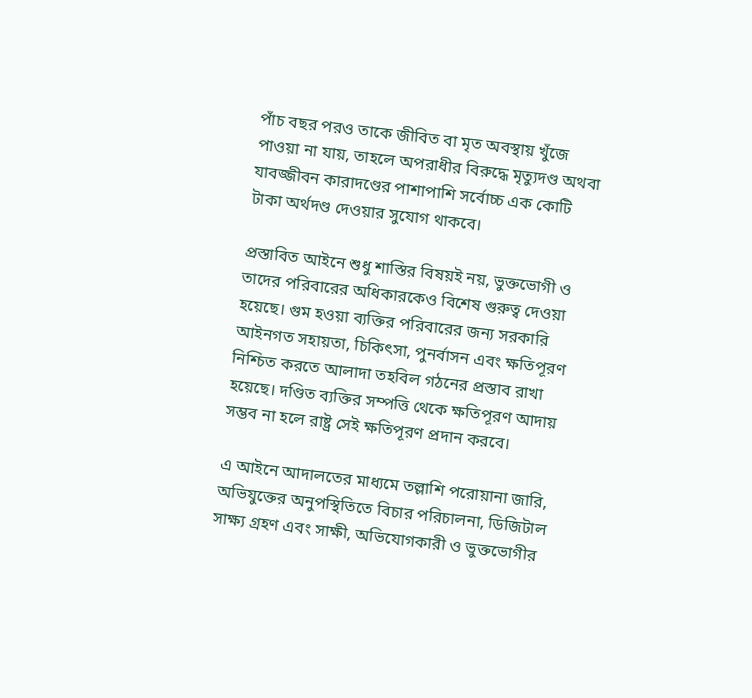পাঁচ বছর পরও তাকে জীবিত বা মৃত অবস্থায় খুঁজে পাওয়া না যায়, তাহলে অপরাধীর বিরুদ্ধে মৃত্যুদণ্ড অথবা যাবজ্জীবন কারাদণ্ডের পাশাপাশি সর্বোচ্চ এক কোটি টাকা অর্থদণ্ড দেওয়ার সুযোগ থাকবে।

প্রস্তাবিত আইনে শুধু শাস্তির বিষয়ই নয়, ভুক্তভোগী ও তাদের পরিবারের অধিকারকেও বিশেষ গুরুত্ব দেওয়া হয়েছে। গুম হওয়া ব্যক্তির পরিবারের জন্য সরকারি আইনগত সহায়তা, চিকিৎসা, পুনর্বাসন এবং ক্ষতিপূরণ নিশ্চিত করতে আলাদা তহবিল গঠনের প্রস্তাব রাখা হয়েছে। দণ্ডিত ব্যক্তির সম্পত্তি থেকে ক্ষতিপূরণ আদায় সম্ভব না হলে রাষ্ট্র সেই ক্ষতিপূরণ প্রদান করবে।

এ আইনে আদালতের মাধ্যমে তল্লাশি পরোয়ানা জারি, অভিযুক্তের অনুপস্থিতিতে বিচার পরিচালনা, ডিজিটাল সাক্ষ্য গ্রহণ এবং সাক্ষী, অভিযোগকারী ও ভুক্তভোগীর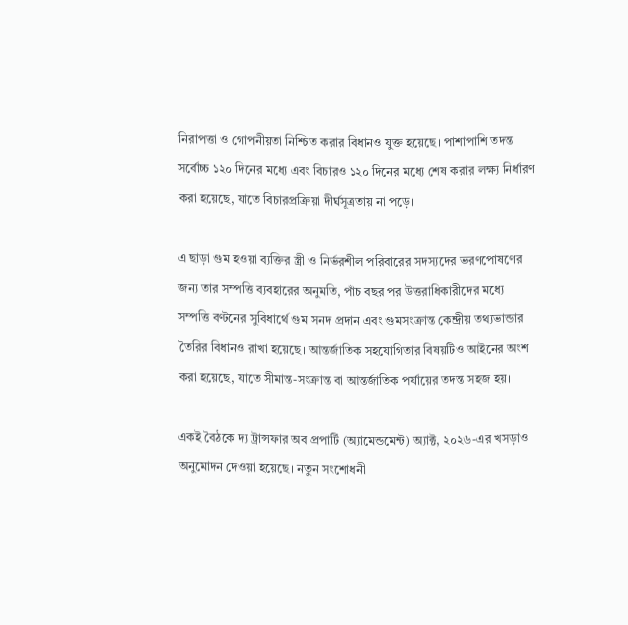নিরাপত্তা ও গোপনীয়তা নিশ্চিত করার বিধানও যুক্ত হয়েছে। পাশাপাশি তদন্ত সর্বোচ্চ ১২০ দিনের মধ্যে এবং বিচারও ১২০ দিনের মধ্যে শেষ করার লক্ষ্য নির্ধারণ করা হয়েছে, যাতে বিচারপ্রক্রিয়া দীর্ঘসূত্রতায় না পড়ে।

এ ছাড়া গুম হওয়া ব্যক্তির স্ত্রী ও নির্ভরশীল পরিবারের সদস্যদের ভরণপোষণের জন্য তার সম্পত্তি ব্যবহারের অনুমতি, পাঁচ বছর পর উত্তরাধিকারীদের মধ্যে সম্পত্তি বণ্টনের সুবিধার্থে গুম সনদ প্রদান এবং গুমসংক্রান্ত কেন্দ্রীয় তথ্যভান্ডার তৈরির বিধানও রাখা হয়েছে। আন্তর্জাতিক সহযোগিতার বিষয়টিও আইনের অংশ করা হয়েছে, যাতে সীমান্ত-সংক্রান্ত বা আন্তর্জাতিক পর্যায়ের তদন্ত সহজ হয়।

একই বৈঠকে দ্য ট্রান্সফার অব প্রপার্টি (অ্যামেন্ডমেন্ট) অ্যাক্ট, ২০২৬-এর খসড়াও অনুমোদন দেওয়া হয়েছে। নতুন সংশোধনী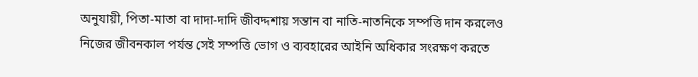অনুযায়ী, পিতা-মাতা বা দাদা-দাদি জীবদ্দশায় সন্তান বা নাতি-নাতনিকে সম্পত্তি দান করলেও নিজের জীবনকাল পর্যন্ত সেই সম্পত্তি ভোগ ও ব্যবহারের আইনি অধিকার সংরক্ষণ করতে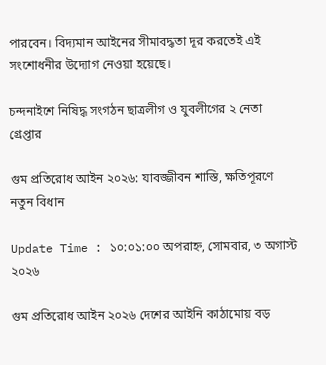পারবেন। বিদ্যমান আইনের সীমাবদ্ধতা দূর করতেই এই সংশোধনীর উদ্যোগ নেওয়া হয়েছে।

চন্দনাইশে নিষিদ্ধ সংগঠন ছাত্রলীগ ও যুবলীগের ২ নেতা গ্রেপ্তার

গুম প্রতিরোধ আইন ২০২৬: যাবজ্জীবন শাস্তি, ক্ষতিপূরণে নতুন বিধান

Update Time : ১০:০১:০০ অপরাহ্ন, সোমবার, ৩ অগাস্ট ২০২৬

গুম প্রতিরোধ আইন ২০২৬ দেশের আইনি কাঠামোয় বড়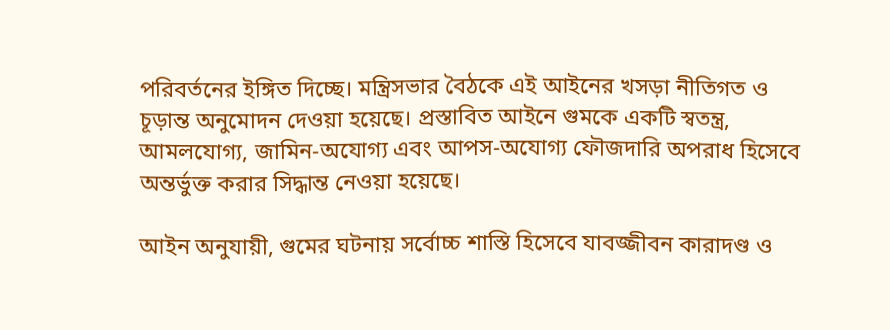পরিবর্তনের ইঙ্গিত দিচ্ছে। মন্ত্রিসভার বৈঠকে এই আইনের খসড়া নীতিগত ও চূড়ান্ত অনুমোদন দেওয়া হয়েছে। প্রস্তাবিত আইনে গুমকে একটি স্বতন্ত্র, আমলযোগ্য, জামিন-অযোগ্য এবং আপস-অযোগ্য ফৌজদারি অপরাধ হিসেবে অন্তর্ভুক্ত করার সিদ্ধান্ত নেওয়া হয়েছে।

আইন অনুযায়ী, গুমের ঘটনায় সর্বোচ্চ শাস্তি হিসেবে যাবজ্জীবন কারাদণ্ড ও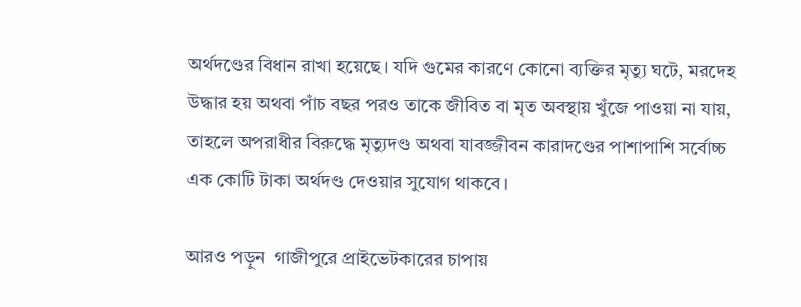অর্থদণ্ডের বিধান রাখা হয়েছে। যদি গুমের কারণে কোনো ব্যক্তির মৃত্যু ঘটে, মরদেহ উদ্ধার হয় অথবা পাঁচ বছর পরও তাকে জীবিত বা মৃত অবস্থায় খুঁজে পাওয়া না যায়, তাহলে অপরাধীর বিরুদ্ধে মৃত্যুদণ্ড অথবা যাবজ্জীবন কারাদণ্ডের পাশাপাশি সর্বোচ্চ এক কোটি টাকা অর্থদণ্ড দেওয়ার সুযোগ থাকবে।

আরও পড়ুন  গাজীপুরে প্রাইভেটকারের চাপায়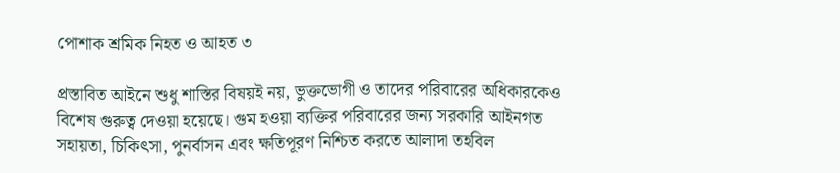পোশাক শ্রমিক নিহত ও আহত ৩

প্রস্তাবিত আইনে শুধু শাস্তির বিষয়ই নয়, ভুক্তভোগী ও তাদের পরিবারের অধিকারকেও বিশেষ গুরুত্ব দেওয়া হয়েছে। গুম হওয়া ব্যক্তির পরিবারের জন্য সরকারি আইনগত সহায়তা, চিকিৎসা, পুনর্বাসন এবং ক্ষতিপূরণ নিশ্চিত করতে আলাদা তহবিল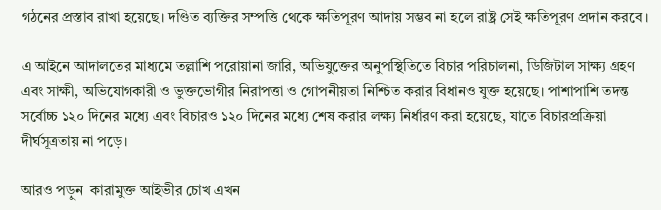গঠনের প্রস্তাব রাখা হয়েছে। দণ্ডিত ব্যক্তির সম্পত্তি থেকে ক্ষতিপূরণ আদায় সম্ভব না হলে রাষ্ট্র সেই ক্ষতিপূরণ প্রদান করবে।

এ আইনে আদালতের মাধ্যমে তল্লাশি পরোয়ানা জারি, অভিযুক্তের অনুপস্থিতিতে বিচার পরিচালনা, ডিজিটাল সাক্ষ্য গ্রহণ এবং সাক্ষী, অভিযোগকারী ও ভুক্তভোগীর নিরাপত্তা ও গোপনীয়তা নিশ্চিত করার বিধানও যুক্ত হয়েছে। পাশাপাশি তদন্ত সর্বোচ্চ ১২০ দিনের মধ্যে এবং বিচারও ১২০ দিনের মধ্যে শেষ করার লক্ষ্য নির্ধারণ করা হয়েছে, যাতে বিচারপ্রক্রিয়া দীর্ঘসূত্রতায় না পড়ে।

আরও পড়ুন  কারামুক্ত আইভীর চোখ এখন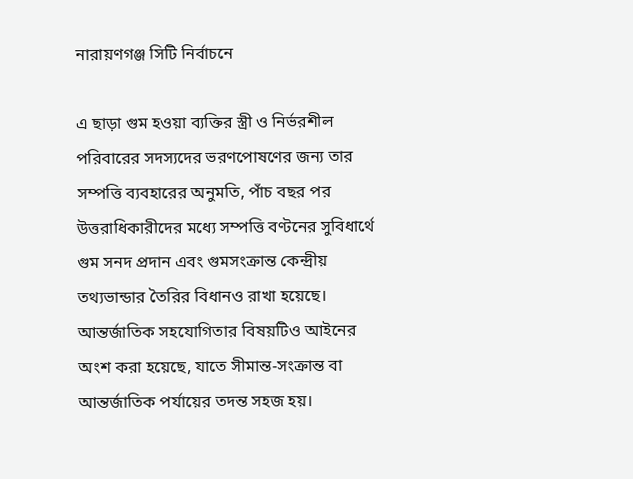নারায়ণগঞ্জ সিটি নির্বাচনে

এ ছাড়া গুম হওয়া ব্যক্তির স্ত্রী ও নির্ভরশীল পরিবারের সদস্যদের ভরণপোষণের জন্য তার সম্পত্তি ব্যবহারের অনুমতি, পাঁচ বছর পর উত্তরাধিকারীদের মধ্যে সম্পত্তি বণ্টনের সুবিধার্থে গুম সনদ প্রদান এবং গুমসংক্রান্ত কেন্দ্রীয় তথ্যভান্ডার তৈরির বিধানও রাখা হয়েছে। আন্তর্জাতিক সহযোগিতার বিষয়টিও আইনের অংশ করা হয়েছে, যাতে সীমান্ত-সংক্রান্ত বা আন্তর্জাতিক পর্যায়ের তদন্ত সহজ হয়।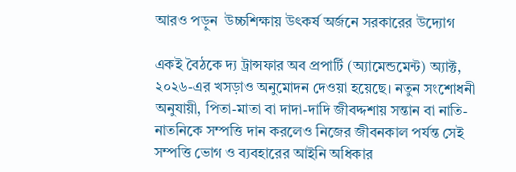আরও পড়ুন  উচ্চশিক্ষায় উৎকর্ষ অর্জনে সরকারের উদ্যোগ

একই বৈঠকে দ্য ট্রান্সফার অব প্রপার্টি (অ্যামেন্ডমেন্ট) অ্যাক্ট, ২০২৬-এর খসড়াও অনুমোদন দেওয়া হয়েছে। নতুন সংশোধনী অনুযায়ী, পিতা-মাতা বা দাদা-দাদি জীবদ্দশায় সন্তান বা নাতি-নাতনিকে সম্পত্তি দান করলেও নিজের জীবনকাল পর্যন্ত সেই সম্পত্তি ভোগ ও ব্যবহারের আইনি অধিকার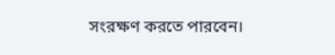সংরক্ষণ করতে পারবেন।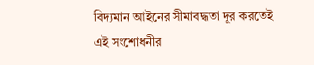বিদ্যমান আইনের সীমাবদ্ধতা দূর করতেই এই সংশোধনীর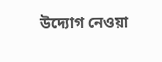উদ্যোগ নেওয়া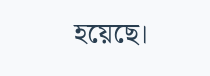হয়েছে।